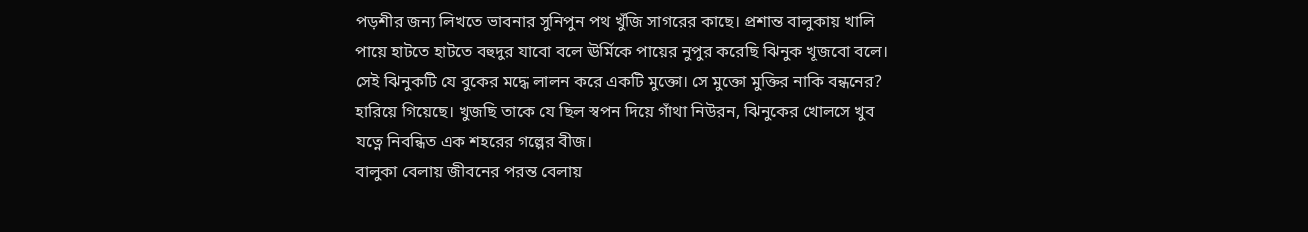পড়শীর জন্য লিখতে ভাবনার সুনিপুন পথ খুঁজি সাগরের কাছে। প্রশান্ত বালুকায় খালি পায়ে হাটতে হাটতে বহুদুর যাবো বলে ঊর্মিকে পায়ের নুপুর করেছি ঝিনুক খূজবো বলে। সেই ঝিনুকটি যে বুকের মদ্ধে লালন করে একটি মুক্তো। সে মুক্তো মুক্তির নাকি বন্ধনের? হারিয়ে গিয়েছে। খুজছি তাকে যে ছিল স্বপন দিয়ে গাঁথা নিউরন, ঝিনুকের খোলসে খুব যত্নে নিবন্ধিত এক শহরের গল্পের বীজ।
বালুকা বেলায় জীবনের পরন্ত বেলায়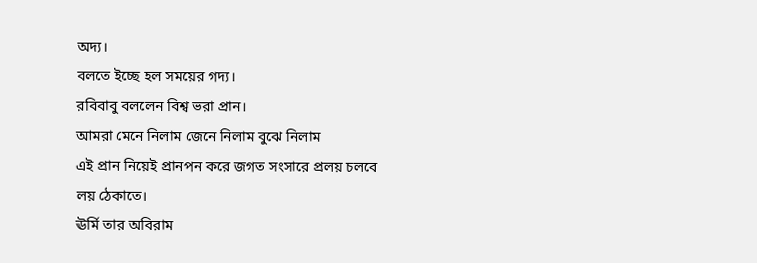অদ্য।
বলতে ইচ্ছে হল সময়ের গদ্য।
রবিবাবু বললেন বিশ্ব ভরা প্রান।
আমরা মেনে নিলাম জেনে নিলাম বুঝে নিলাম
এই প্রান নিয়েই প্রানপন করে জগত সংসারে প্রলয় চলবে
লয় ঠেকাতে।
ঊর্মি তার অবিরাম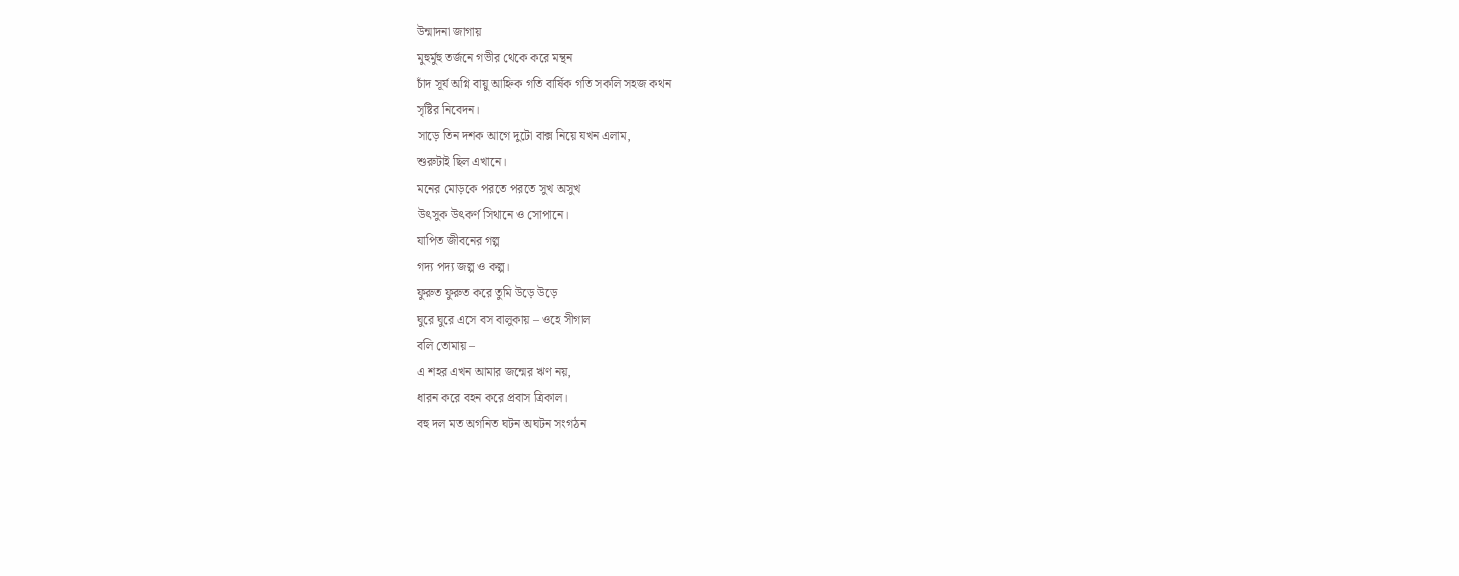উন্মাদনা জাগায়
মুহুর্মুহু তর্জনে গভীর থেকে করে মন্থন
চাঁদ সূর্য অগ্নি বায়ু আহ্নিক গতি বার্ষিক গতি সকলি সহজ কথন
সৃষ্টির নিবেদন।
সাড়ে তিন দশক আগে দুটো বাক্স নিয়ে যখন এলাম,
শুরুটাই ছিল এখানে।
মনের মোড়কে পরতে পরতে সুখ অসুখ
উৎসুক উৎকর্ণ সিথানে ও সোপানে।
যাপিত জীবনের গল্প
গদ্য পদ্য জল্প ও কল্প।
ফুরুত ফুরুত করে তুমি উড়ে উড়ে
ঘুরে ঘুরে এসে বস বালুকায় – ওহে সীগাল
বলি তোমায় –
এ শহর এখন আমার জন্মের ঋণ নয়,
ধারন করে বহন করে প্রবাস ত্রিকাল।
বহু দল মত অগনিত ঘটন অঘটন সংগঠন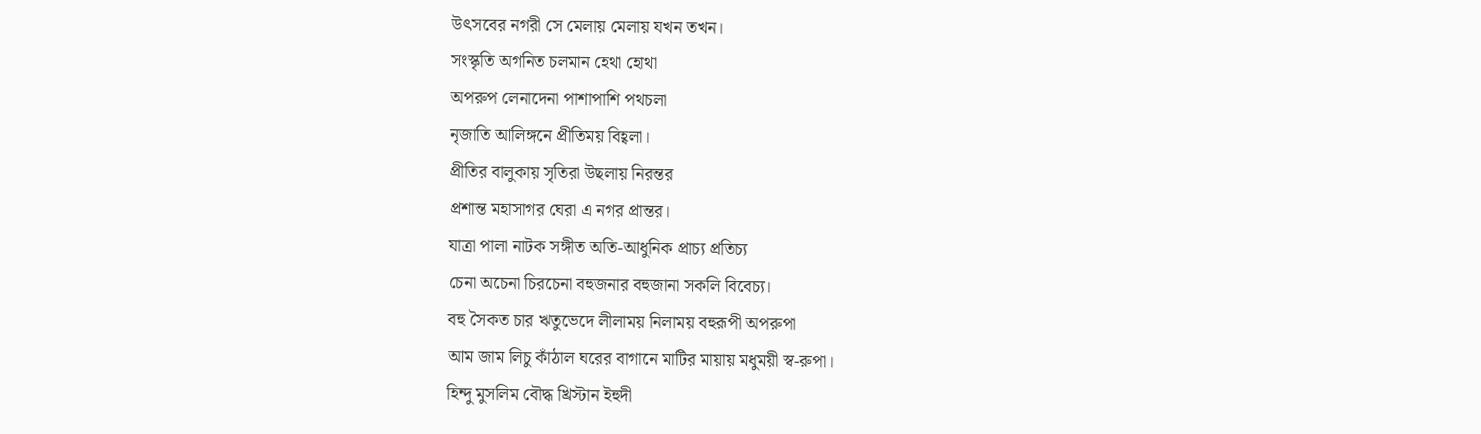উৎসবের নগরী সে মেলায় মেলায় যখন তখন।
সংস্কৃতি অগনিত চলমান হেথা হোথা
অপরুপ লেনাদেনা পাশাপাশি পথচলা
নৃজাতি আলিঙ্গনে প্রীতিময় বিহ্বলা।
প্রীতির বালুকায় সৃতিরা উছলায় নিরন্তর
প্রশান্ত মহাসাগর ঘেরা এ নগর প্রান্তর।
যাত্রা পালা নাটক সঙ্গীত অতি-আধুনিক প্রাচ্য প্রতিচ্য
চেনা অচেনা চিরচেনা বহুজনার বহুজানা সকলি বিবেচ্য।
বহু সৈকত চার ঋতুভেদে লীলাময় নিলাময় বহুরূপী অপরুপা
আম জাম লিচু কাঁঠাল ঘরের বাগানে মাটির মায়ায় মধুময়ী স্ব-রুপা।
হিন্দু মুসলিম বৌদ্ধ খ্রিস্টান ইহুদী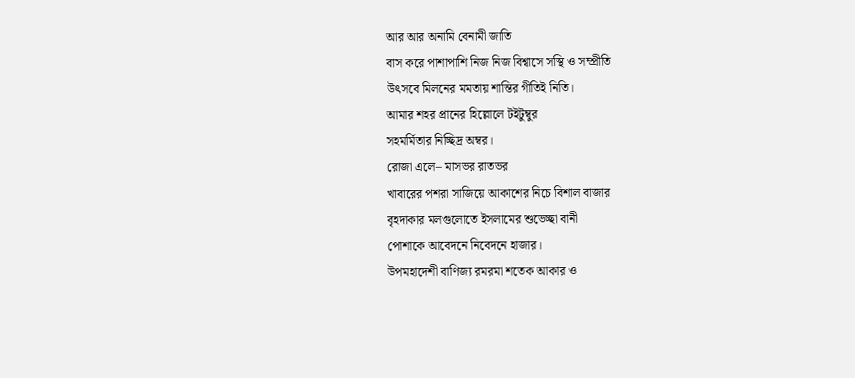আর আর অনামি বেনামী জাতি
বাস করে পাশাপাশি নিজ নিজ বিশ্বাসে সস্থি ও সম্প্রীতি
উৎসবে মিলনের মমতায় শান্তির গীতিই নিতি।
আমার শহর প্রানের হিল্লোলে টইটুম্বুর
সহমর্মিতার নিচ্ছিদ্র অম্বর।
রোজা এলে– মাসভর রাতভর
খাবারের পশরা সাজিয়ে আকাশের নিচে বিশাল বাজার
বৃহদাকার মলগুলোতে ইসলামের শুভেচ্ছা বানী
পোশাকে আবেদনে নিবেদনে হাজার।
উপমহাদেশী বাণিজ্য রমরমা শতেক আকার ও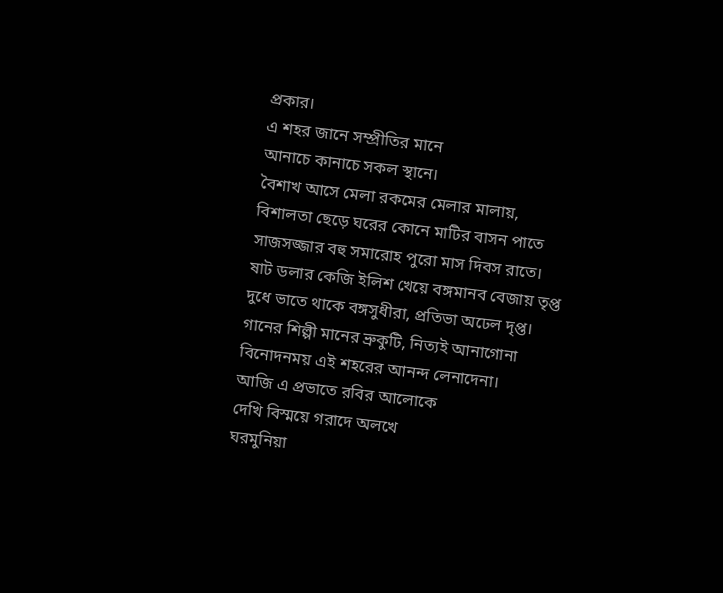প্রকার।
এ শহর জানে সম্প্রীতির মানে
আনাচে কানাচে সকল স্থানে।
বৈশাখ আসে মেলা রকমের মেলার মালায়,
বিশালতা ছেড়ে ঘরের কোনে মাটির বাসন পাতে
সাজসজ্জার বহু সমারোহ পুরো মাস দিবস রাতে।
ষাট ডলার কেজি ইলিশ খেয়ে বঙ্গমানব বেজায় তৃপ্ত
দুধে ভাতে থাকে বঙ্গসুধীরা, প্রতিভা অঢেল দৃপ্ত।
গানের শিল্পী মানের ভ্রুকুটি, নিত্যই আনাগোনা
বিনোদনময় এই শহরের আনন্দ লেনাদেনা।
আজি এ প্রভাতে রবির আলোকে
দেখি বিস্ময়ে গরাদে অলখে
ঘরমুনিয়া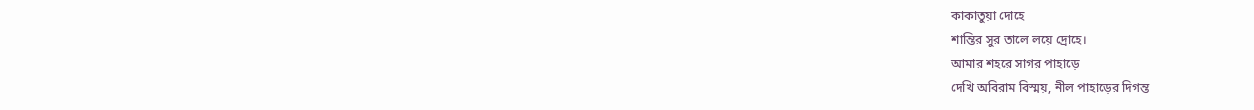কাকাতুয়া দোহে
শান্তির সুর তালে লয়ে দ্রোহে।
আমার শহরে সাগর পাহাড়ে
দেখি অবিরাম বিস্ময়, নীল পাহাড়ের দিগন্ত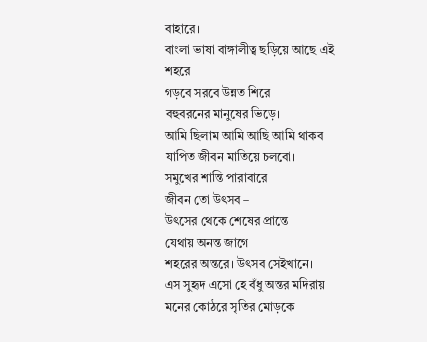বাহারে।
বাংলা ভাষা বাঙ্গালীত্ব ছড়িয়ে আছে এই শহরে
গড়বে সরবে উন্নত শিরে
বহুবরনের মানুষের ভিড়ে।
আমি ছিলাম আমি আছি আমি থাকব
যাপিত জীবন মাতিয়ে চলবো।
সমুখের শান্তি পারাবারে
জীবন তো উৎসব –
উৎসের থেকে শেষের প্রান্তে
যেথায় অনন্ত জাগে
শহরের অন্তরে। উৎসব সেইখানে।
এস সুহৃদ এসো হে বঁধু অন্তর মদিরায়
মনের কোঠরে সৃতির মোড়কে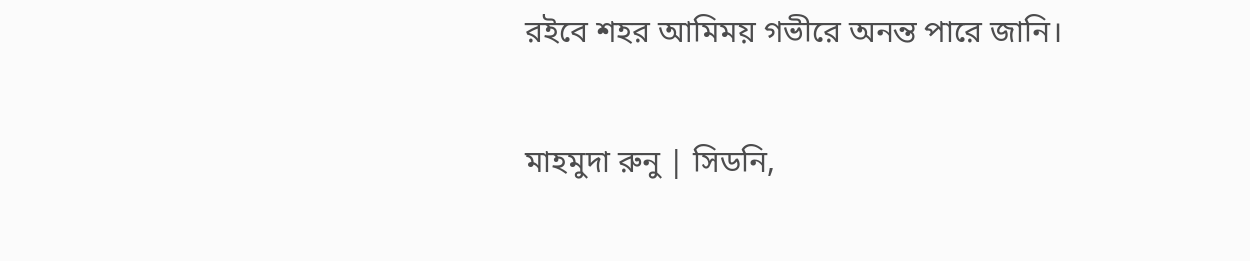রইবে শহর আমিময় গভীরে অনন্ত পারে জানি।

মাহমুদা রুনু | সিডনি,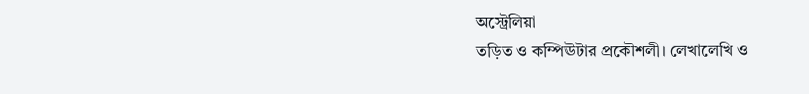অস্ট্রেলিয়া
তড়িত ও কম্পিঊটার প্রকৌশলী। লেখালেখি ও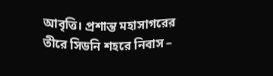আবৃত্তি। প্রশান্ত মহাসাগরের তীরে সিডনি শহরে নিবাস –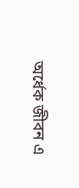অর্ধেক জীবন এ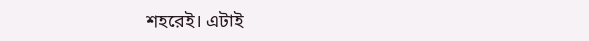শহরেই। এটাই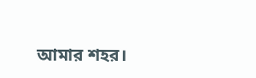আমার শহর।